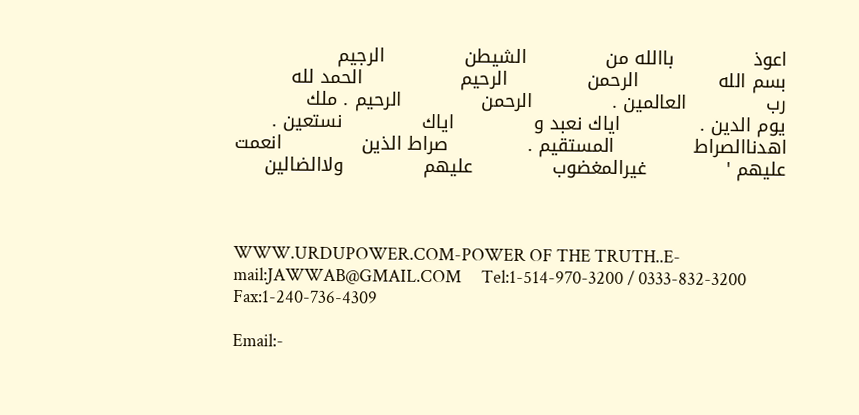اعوذ             باالله من             الشيطن             الرجيم                بسم الله             الرحمن             الرحيم                الحمد لله              رب             العالمين .             الرحمن             الرحيم . ملك             يوم الدين .             اياك نعبد و             اياك             نستعين .             اهدناالصراط             المستقيم .             صراط الذين             انعمت             عليهم '             غيرالمغضوب             عليهم             ولاالضالين



WWW.URDUPOWER.COM-POWER OF THE TRUTH..E-mail:JAWWAB@GMAIL.COM     Tel:1-514-970-3200 / 0333-832-3200       Fax:1-240-736-4309

Email:-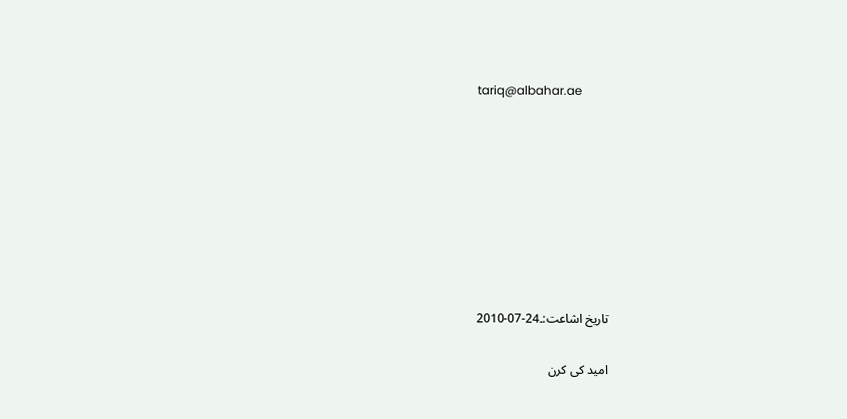tariq@albahar.ae








تاریخ اشاعت:۔24-07-2010

امید کی کرن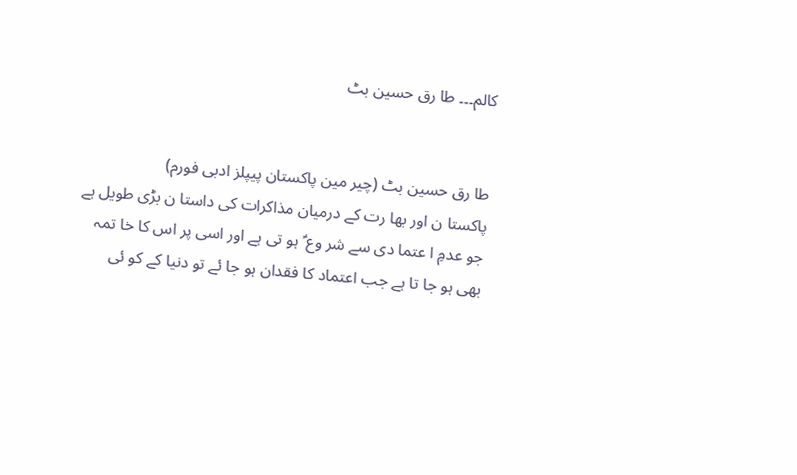کالم۔۔۔ طا رق حسین بٹ


طا رق حسین بٹ (چیر مین پاکستان پیپلز ادبی فورم)
پاکستا ن اور بھا رت کے درمیان مذاکرات کی داستا ن بڑی طویل ہے جو عدمِ ا عتما دی سے شر وع ؑ ہو تی ہے اور اسی پر اس کا خا تمہ بھی ہو جا تا ہے جب اعتماد کا فقدان ہو جا ئے تو دنیا کے کو ئی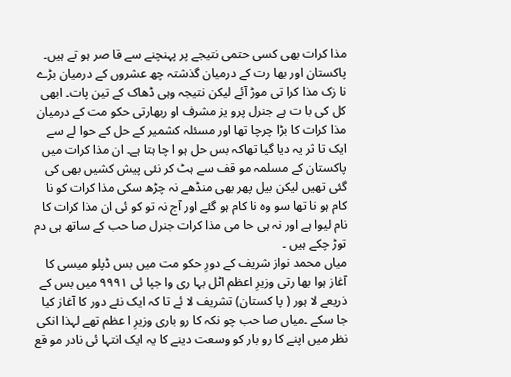مذا کرات بھی کسی حتمی نتیجے پر پہنچنے سے قا صر ہو تے ہیں۔ پاکستان اور بھا رت کے درمیان گذشتہ چھ عشروں کے درمیان بڑے نا زک مذا کرا تی موڑ آئے لیکن نتیجہ وہی ڈھاک کے تین پات۔ ابھی کل کی با ت ہے جنرل پرو یز مشرف او ربھارتی حکو مت کے درمیان مذا کرات کا بڑا چرچا تھا اور مسئلہ کشمیر کے حل کے حوا لے سے ایک تا ثر یہ دیا گیا تھاکہ بس حل ہو ا چا ہتا ہے۔ ان مذا کرات میں پاکستان کے مسلمہ مو قف سے ہٹ کر نئی پیش کشیں بھی کی گئی تھیں لیکن بیل پھر بھی منڈھے نہ چڑھ سکی مذا کرات کو نا کام ہو نا تھا سو وہ نا کام ہو گئے اور آج نہ تو کو ئی ان مذا کرات کا نام لیوا ہے اور نہ ہی حا می مذا کرات جنرل صا حب کے ساتھ ہی دم توڑ چکے ہیں ۔
میاں محمد نواز شریف کے دورِ حکو مت میں بس ڈپلو میسی کا آغاز ہوا بھا رتی وزیرِ اعظم اٹل بہا ری وا جپا ئی ۹۹۹۱ میں بس کے ذریعے لا ہور ( پا کستان) تشریف لا ئے تا کہ ایک نئے دور کا آغاز کیا جا سکے ۔میاں صا حب چو نکہ کا رو باری وزیرِ ا عظم تھے لہذا انکی نظر میں اپنے کا رو بار کو وسعت دینے کا یہ ایک انتہا ئی نادر مو قع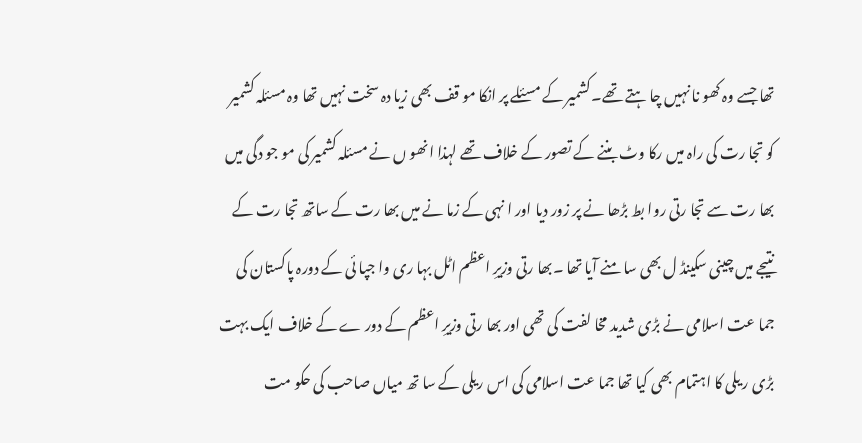تھا جسے وہ کھو نا نہیں چا ہتے تھے۔کشمیر کے مسئلے پر انکا مو قف بھی زیا دہ سخت نہیں تھا وہ مسئلہ کشمیر کو تجا رت کی راہ میں رکا وٹ بننے کے تصور کے خلاف تھے لہذا انھو ں نے مسئلہ کشمیر کی مو جو دگی میں بھا رت سے تجا رتی روا بط بڑھا نے پر زور دیا اور ا نہی کے زما نے میں بھا رت کے ساتھ تجا رت کے نتیجے میں چینی سکینڈ ل بھی سا منے آیا تھا ۔بھا رتی وزیرِ اعظم اٹل بہا ری وا جپا ئی کے دورہ پاکستان کی جما عت اسلامی نے بڑی شدید مخا لفت کی تھی اور بھا رتی وزیرِ اعظم کے دور ے کے خلاف ایک بہت بڑی ر یلی کا اہتمام بھی کیا تھا جما عت اسلامی کی اس ریلی کے سا تھ میاں صاحب کی حکو مت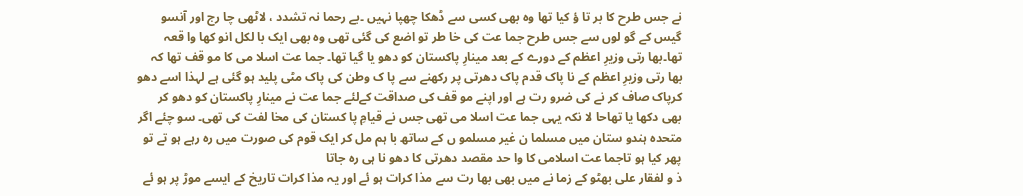نے جس طرح کا بر تا ؤ کیا تھا وہ بھی کسی سے ڈھکا چھپا نہیں ۔بے رحما نہ تشدد ، لاٹھی چا رج اور آنسو گیس کے گو لوں سے جس طرح جما عت کی خا طر تو اضع کی گئی تھی وہ بھی ایک با لکل انو کھا وا قعہ تھا۔بھا رتی وزیرِ اعظم کے دورے کے بعد مینارِ پاکستان کو دھو یا گیا تھا۔ جما عت اسلا می کا مو قف تھا کہ بھا رتی وزیرِ اعظم کے نا پاک قدم پاک دھرتی پر رکھنے سے پا ک وطن کی پاک مٹی پلید ہو گئی ہے لہذا اسے دھو کرپاک صاف کر نے کی ضرو رت ہے اور اپنے مو قف کی صداقت کےلئے جما عت نے مینارِ پاکستان کو دھو کر بھی دکھا یا تھاحا لا نکہ یہی جما عت اسلا می تھی جس نے قیامِ پا کستان کی مخا لفت کی تھی۔ سو چئے اگر متحدہ ہندو ستان میں مسلما ن غیر مسلمو ں کے ساتھ با ہم مل کر ایک قوم کی صورت میں رہ رہے ہو تے تو پھر کیا ہو تاجما عت اسلامی کا وا حد مقصد دھرتی کا دھو نا ہی رہ جاتا
ذ و لفقار علی بھٹو کے زما نے میں بھی بھا رت سے مذا کرات ہو ئے اور یہ مذا کرات تاریخ کے ایسے موڑ پر ہو ئے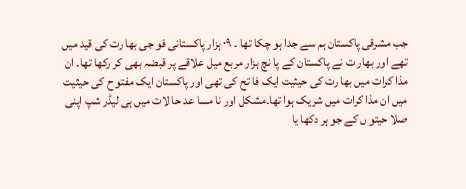جب مشرقی پاکستان ہم سے جدا ہو چکا تھا ۔ ۰۹ ہزار پاکستانی فو جی بھا رت کی قید میں تھے اور بھار ت نے پاکستان کے پا نچ ہزار مربع میل علاقے پر قبضہ بھی کر رکھا تھا۔ ان مذا کرات میں بھا رت کی حیثیت ایک فا تح کی تھی اور پاکستان ایک مفتو ح کی حیثیت میں ان مذا کرات میں شریک ہوا تھا۔مشکل اور نا مسا عد حا لات میں ہی لیڈر شپ اپنی صلا حیتو ں کے جو ہر دکھا یا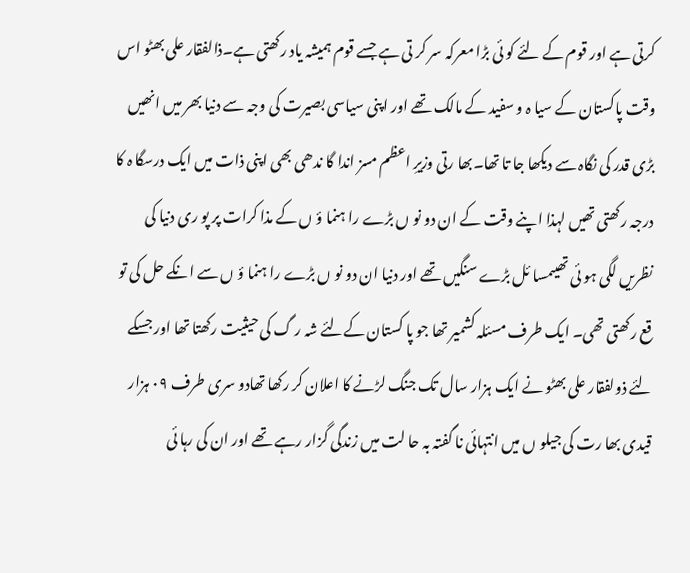کرتی ہے اور قوم کے لئے کو ئی بڑا معرکہ سر کر تی ہے جسے قوم ہمیشہ یاد رکھتی ہے۔ذالفقار علی بھٹو اس وقت پاکستان کے سیا ہ و سفید کے مالک تھے اور اپنی سیاسی بصیرت کی وجہ سے دنیا بھر میں انھیں بڑی قدر کی نگاہ سے دیکھا جا تا تھا۔بھا رتی وزیرِ اعظم مسز اندا گا ندھی بھی اپنی ذات میں ایک درسگا ہ کا درجہ رکھتی تھیں لہذا اپنے وقت کے ان دو نو ں بڑے را ہنما ؤ ں کے مذا کرات پر پو ری دنیا کی نظریں لگی ہو ئی تھیںمسا ئل بڑے سنگیں تھے اور دنیا ان دو نو ں بڑے را ہنما ؤ ں سے انکے حل کی تو قع رکھتی تھی۔ ایک طرف مسئلہ کشمیر تھا جو پا کستان کےلئے شہ ر گ کی حیثیت رکھتا تھا اور جسکے لئے ذولفقار علی بھٹو نے ایک ہزار سال تک جنگ لڑنے کا اعلان کر رکھا تھادو سری طرف ۰۹ ہزار قیدی بھا رت کی جیلو ں میں انتہائی نا گفتہ بہ حا لت میں زندگی گزار رہے تھے اور ان کی رہا ئی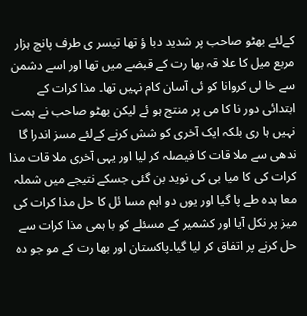کےلئے بھٹو صاحب پر شدید دبا ؤ تھا تیسر ی طرف پانچ ہزار مربع میل کا علا قہ بھا رت کے قبضے میں تھا اور اسے دشمن سے خا لی کروانا کو ئی آسان کام نہیں تھا۔ مذا کرات کے ابتدائی دور نا کا می پر منتج ہو ئے لیکن بھٹو صاحب نے ہمت نہیں ہا ری بلکہ ایک آخری کو شش کرنے کےلئے مسز اندرا گا ندھی سے ملا قات کا فیصلہ کر لیا اور یہی آخری ملا قات مذا کرات کی کا میا بی کی نوید بن گئی جسکے نتیجے میں شملہ معا ہدہ طے پا گیا اور یوں دو اہم مسا ئل کا حل مذا کرات کی میز پر نکل آیا اور کشمیر کے مسئلے کو با ہمی مذا کرات سے حل کرنے پر اتفاق کر لیا گیا۔پاکستان اور بھا رت کے مو جو دہ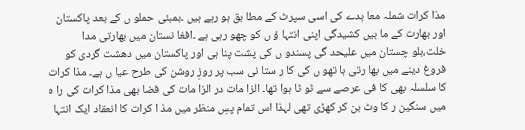مذا کرات شملہ معا ہدے کی اسی سپرٹ کے مطا بق ہو رہے ہیں ۔بمبئی حملو ں کے بعد پاکستان اور بھارت کے ما بیں کشیدگی اپنی انتہا ؤ ں کو چھو رہی ہے ۔افغا نستان میں بھارتی مدا خلت،بلو چستان میں علیحد گی پسندو ں کی پشت پنا ہی اور پاکستان میں دھشت گردی کو فروغ دینے میں بھا رتی ہا تھو ں کی کا ر ستا نی سب پر روزِ روشن کی طرح عیا ں ہے۔ مذا کرات کا سلسلہ بھی کا فی عرصے سے ٹو ٹا ہوا تھا۔ الزا مات در الزا مات کی فضا بھی مذا کرات کی را ہ میں سنگین ر کا وٹ بن کر کھڑی تھی لہذا اس تمام پسِ منظر میں مذ ا کرات کا انعقاد ایک انتہا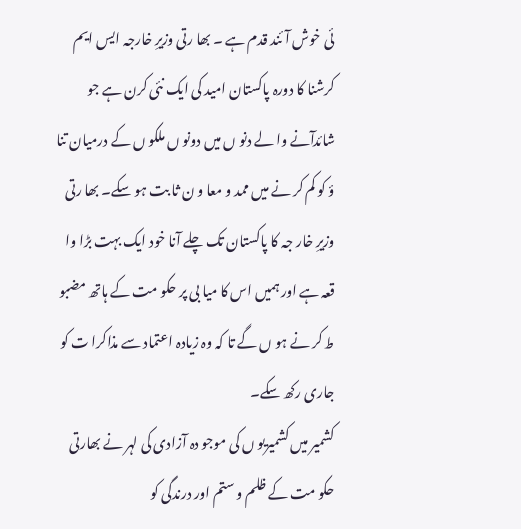ئی خوش آ ئند قدم ہے ۔ بھا رتی وزیرِ خارجہ ایس ایم کرشنا کا دورہ پاکستان امید کی ایک نئی کرن ہے جو شائدآنے وا لے دنو ں میں دونو ں ملکو ں کے درمیان تنا ؤ کو کم کر نے میں ممد و معا و ن ثا بت ہو سکے۔ بھا رتی وزیرِ خار جہ کا پاکستان تک چلے آنا خود ایک بہت بڑا وا قعہ ہے اور ہمیں اس کا میا بی پر حکو مت کے ہاتھ مضبو ط کر نے ہو ں گے تا کہ وہ زیادہ اعتماد سے مذاکرا ت کو جاری رکھ سکے۔
کشمیر میں کشمیریو ں کی موجو دہ آزادی کی لہر نے بھارتی حکو مت کے ظلم و ستم اور درندگی کو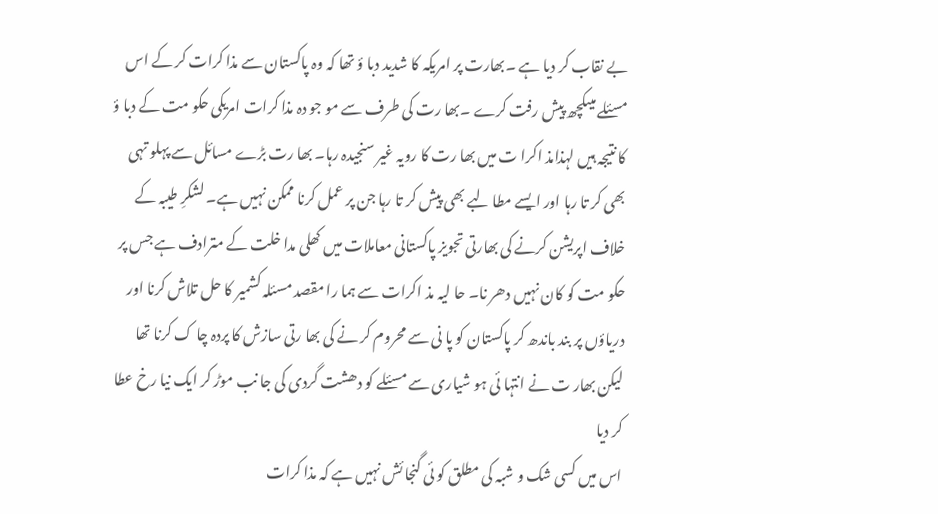بے نقاب کر دیا ہے ۔بھارت پر امریکہ کا شدید دبا ؤ تھا کہ وہ پاکستان سے مذا کرات کر کے اس مسئلے میںکچھ پیش رفت کرے ۔بھا رت کی طرف سے مو جو دہ مذا کرات امریکی حکو مت کے دبا ؤ کا نتیجہ ہیں لہذامذ اکرا ت میں بھا رت کا رویہ غیر سنجیدہ رہا۔ بھا رت بڑے مسائل سے پہلو تہی بھی کر تا رہا اور ایسے مطا لبے بھی پیش کر تا رہا جن پر عمل کرنا ممکن نہیں ہے۔ لشکرِ طیبہ کے خلاف اپریشن کرنے کی بھارتی تجویز پاکستانی معاملات میں کھلی مدا خلت کے مترادف ہے جس پر حکو مت کو کان نہیں دھر نا۔ حا لیہ مذ اکرات سے ہما را مقصد مسئلہ کشمیر کا حل تلاش کرنا اور دریاؤں پر بند باندھ کر پاکستان کو پا نی سے محروم کر نے کی بھا رتی سازش کا پردہ چا ک کرنا تھا لیکن بھار ت نے انتہا ئی ہو شیاری سے مسئلے کو دھشت گردی کی جا نب موڑ کر ایک نیا رخ عطا کر دیا
اس میں کسی شک و شبہ کی مطلق کو ئی گنجا ئش نہیں ہے کہ مذا کرات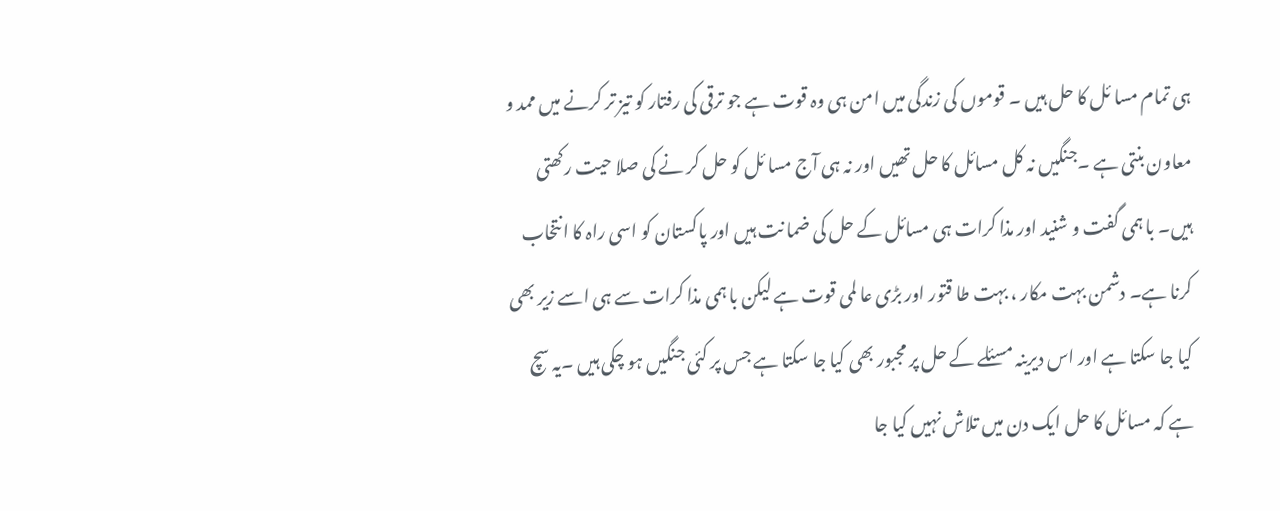ہی تمام مسا ئل کا حل ہیں ۔ قوموں کی زندگی میں امن ہی وہ قوت ہے جو ترقی کی رفتار کو تیز تر کرنے میں ممد و معاون بنتی ہے ۔جنگیں نہ کل مسائل کا حل تھیں اور نہ ہی آج مسا ئل کو حل کر نے کی صلا حیت رکھتی ہیں۔ با ہمی گفت و شنید اور مذا کرات ہی مسائل کے حل کی ضما نت ہیں اور پاکستان کو اسی راہ کا انتخاب کرنا ہے۔ دشمن بہت مکار ، بہت طا قتور اور بڑی عا لمی قوت ہے لیکن با ہمی مذا کرات سے ہی اسے زیر بھی کیا جا سکتا ہے اور اس دیرینہ مسئلے کے حل پر مجبور بھی کیا جا سکتا ہے جس پر کئی جنگیں ہو چکی ہیں ۔یہ سچ ہے کہ مسائل کا حل ایک دن میں تلاش نہیں کیا جا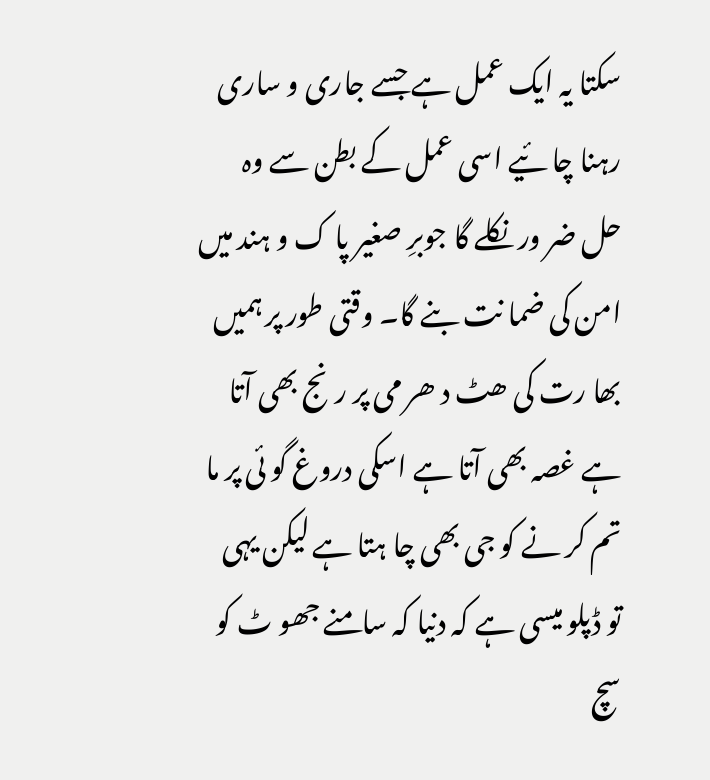سکتا یہ ایک عمل ہے جسے جاری و ساری رہنا چا ئیے اسی عمل کے بطن سے وہ حل ضر ور نکلے گا جوبرِ صغیر پا ک و ہند میں امن کی ضما نت بنے گا۔ وقتی طور پر ہمیں بھا رت کی ھٹ د ھر می پر رنج بھی آتا ہے غصہ بھی آتا ہے اسکی دروغ گو ئی پر ما تم کر نے کو جی بھی چا ہتا ہے لیکن یہی تو ڈپلو میسی ہے کہ دنیا کہ سامنے جھو ٹ کو سچ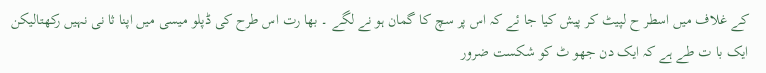کے غلاف میں اسطر ح لپیٹ کر پیش کیا جا ئے کہ اس پر سچ کا گمان ہو نے لگے ۔ بھا رت اس طرح کی ڈپلو میسی میں اپنا ثا نی نہیں رکھتالیکن ایک با ت طے ہے کہ ایک دن جھو ٹ کو شکست ضرور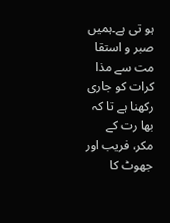ہو تی ہے۔ہمیں صبر و استقا مت سے مذا کرات کو جاری رکھنا ہے تا کہ بھا رت کے مکر، فریب اور جھوٹ کا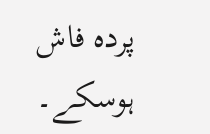پردہ فاش ہوسکے۔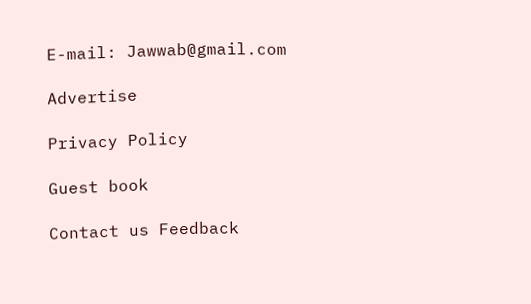E-mail: Jawwab@gmail.com

Advertise

Privacy Policy

Guest book

Contact us Feedback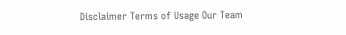Disclaimer Terms of Usage Our Team